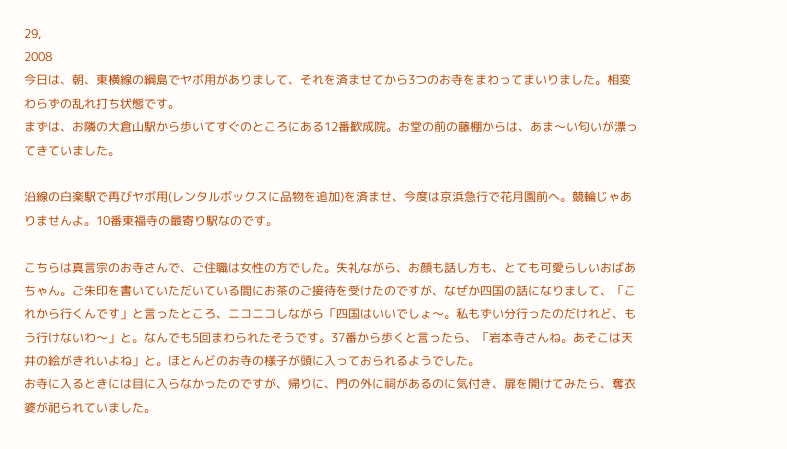29,
2008
今日は、朝、東横線の綱島でヤボ用がありまして、それを済ませてから3つのお寺をまわってまいりました。相変わらずの乱れ打ち状態です。
まずは、お隣の大倉山駅から歩いてすぐのところにある12番歓成院。お堂の前の藤棚からは、あま〜い匂いが漂ってきていました。

沿線の白楽駅で再びヤボ用(レンタルボックスに品物を追加)を済ませ、今度は京浜急行で花月園前へ。競輪じゃありませんよ。10番東福寺の最寄り駅なのです。

こちらは真言宗のお寺さんで、ご住職は女性の方でした。失礼ながら、お顔も話し方も、とても可愛らしいおばあちゃん。ご朱印を書いていただいている間にお茶のご接待を受けたのですが、なぜか四国の話になりまして、「これから行くんです」と言ったところ、ニコニコしながら「四国はいいでしょ〜。私もずい分行ったのだけれど、もう行けないわ〜」と。なんでも5回まわられたそうです。37番から歩くと言ったら、「岩本寺さんね。あそこは天井の絵がきれいよね」と。ほとんどのお寺の様子が頭に入っておられるようでした。
お寺に入るときには目に入らなかったのですが、帰りに、門の外に祠があるのに気付き、扉を開けてみたら、奪衣婆が祀られていました。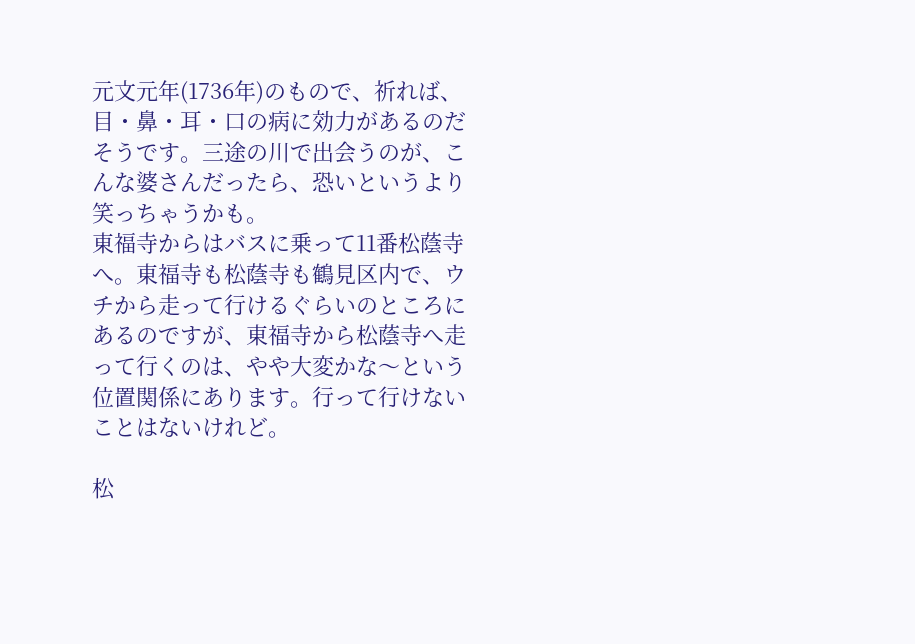元文元年(1736年)のもので、祈れば、目・鼻・耳・口の病に効力があるのだそうです。三途の川で出会うのが、こんな婆さんだったら、恐いというより笑っちゃうかも。
東福寺からはバスに乗って11番松蔭寺へ。東福寺も松蔭寺も鶴見区内で、ウチから走って行けるぐらいのところにあるのですが、東福寺から松蔭寺へ走って行くのは、やや大変かな〜という位置関係にあります。行って行けないことはないけれど。

松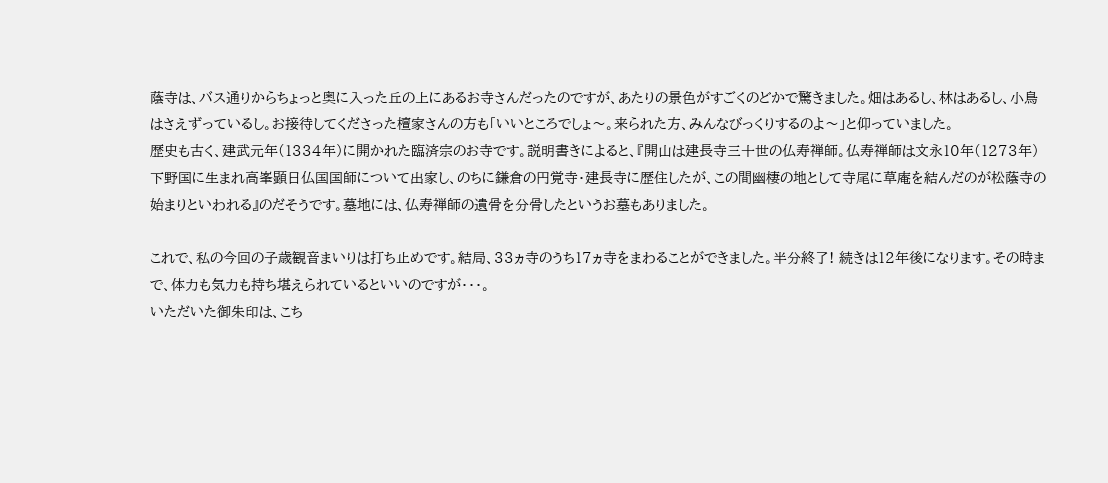蔭寺は、バス通りからちょっと奥に入った丘の上にあるお寺さんだったのですが、あたりの景色がすごくのどかで驚きました。畑はあるし、林はあるし、小鳥はさえずっているし。お接待してくださった檀家さんの方も「いいところでしょ〜。来られた方、みんなびっくりするのよ〜」と仰っていました。
歴史も古く、建武元年(1334年)に開かれた臨済宗のお寺です。説明書きによると、『開山は建長寺三十世の仏寿禅師。仏寿禅師は文永10年(1273年)下野国に生まれ高峯顕日仏国国師について出家し、のちに鎌倉の円覚寺・建長寺に歴住したが、この間幽棲の地として寺尾に草庵を結んだのが松蔭寺の始まりといわれる』のだそうです。墓地には、仏寿禅師の遺骨を分骨したというお墓もありました。

これで、私の今回の子歳観音まいりは打ち止めです。結局、33ヵ寺のうち17ヵ寺をまわることができました。半分終了! 続きは12年後になります。その時まで、体力も気力も持ち堪えられているといいのですが・・・。
いただいた御朱印は、こち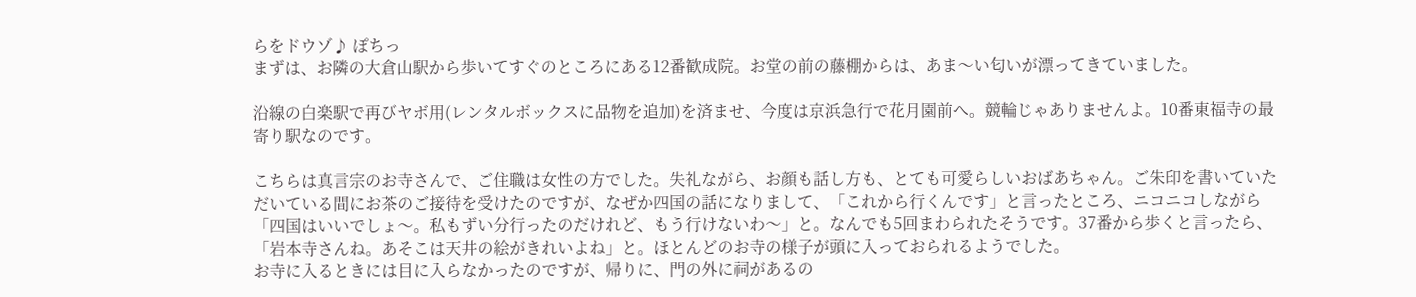らをドウゾ♪ ぽちっ
まずは、お隣の大倉山駅から歩いてすぐのところにある12番歓成院。お堂の前の藤棚からは、あま〜い匂いが漂ってきていました。

沿線の白楽駅で再びヤボ用(レンタルボックスに品物を追加)を済ませ、今度は京浜急行で花月園前へ。競輪じゃありませんよ。10番東福寺の最寄り駅なのです。

こちらは真言宗のお寺さんで、ご住職は女性の方でした。失礼ながら、お顔も話し方も、とても可愛らしいおばあちゃん。ご朱印を書いていただいている間にお茶のご接待を受けたのですが、なぜか四国の話になりまして、「これから行くんです」と言ったところ、ニコニコしながら「四国はいいでしょ〜。私もずい分行ったのだけれど、もう行けないわ〜」と。なんでも5回まわられたそうです。37番から歩くと言ったら、「岩本寺さんね。あそこは天井の絵がきれいよね」と。ほとんどのお寺の様子が頭に入っておられるようでした。
お寺に入るときには目に入らなかったのですが、帰りに、門の外に祠があるの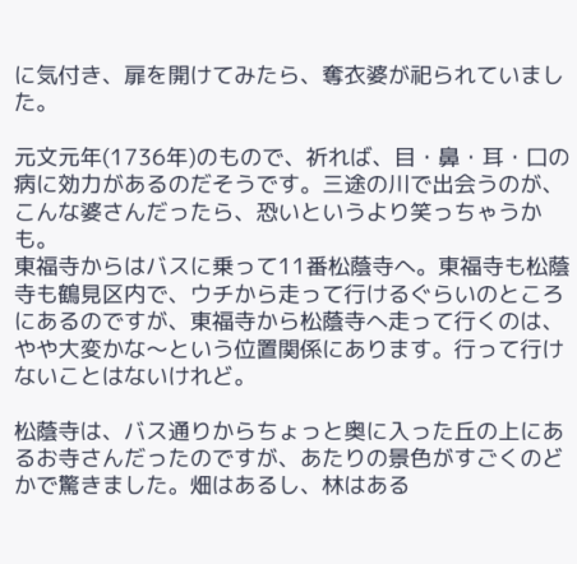に気付き、扉を開けてみたら、奪衣婆が祀られていました。

元文元年(1736年)のもので、祈れば、目・鼻・耳・口の病に効力があるのだそうです。三途の川で出会うのが、こんな婆さんだったら、恐いというより笑っちゃうかも。
東福寺からはバスに乗って11番松蔭寺へ。東福寺も松蔭寺も鶴見区内で、ウチから走って行けるぐらいのところにあるのですが、東福寺から松蔭寺へ走って行くのは、やや大変かな〜という位置関係にあります。行って行けないことはないけれど。

松蔭寺は、バス通りからちょっと奥に入った丘の上にあるお寺さんだったのですが、あたりの景色がすごくのどかで驚きました。畑はあるし、林はある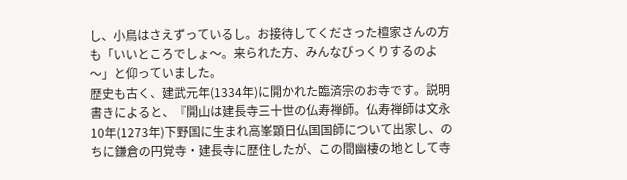し、小鳥はさえずっているし。お接待してくださった檀家さんの方も「いいところでしょ〜。来られた方、みんなびっくりするのよ〜」と仰っていました。
歴史も古く、建武元年(1334年)に開かれた臨済宗のお寺です。説明書きによると、『開山は建長寺三十世の仏寿禅師。仏寿禅師は文永10年(1273年)下野国に生まれ高峯顕日仏国国師について出家し、のちに鎌倉の円覚寺・建長寺に歴住したが、この間幽棲の地として寺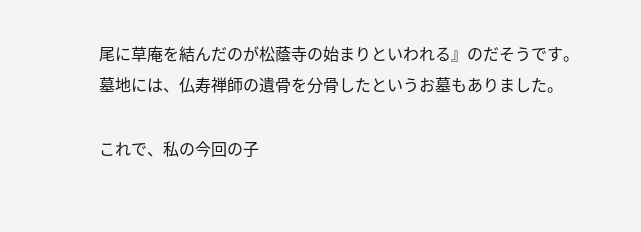尾に草庵を結んだのが松蔭寺の始まりといわれる』のだそうです。墓地には、仏寿禅師の遺骨を分骨したというお墓もありました。

これで、私の今回の子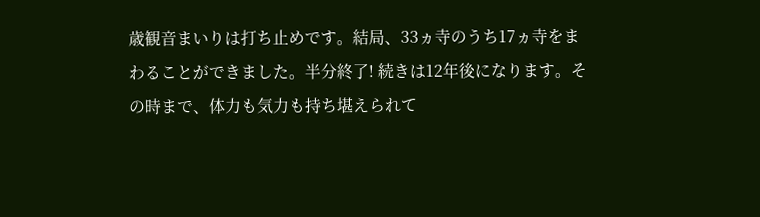歳観音まいりは打ち止めです。結局、33ヵ寺のうち17ヵ寺をまわることができました。半分終了! 続きは12年後になります。その時まで、体力も気力も持ち堪えられて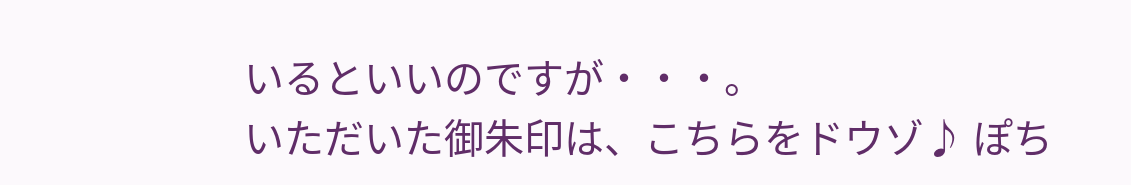いるといいのですが・・・。
いただいた御朱印は、こちらをドウゾ♪ ぽち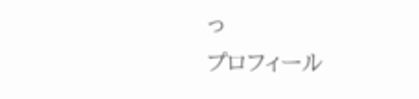っ
プロフィール